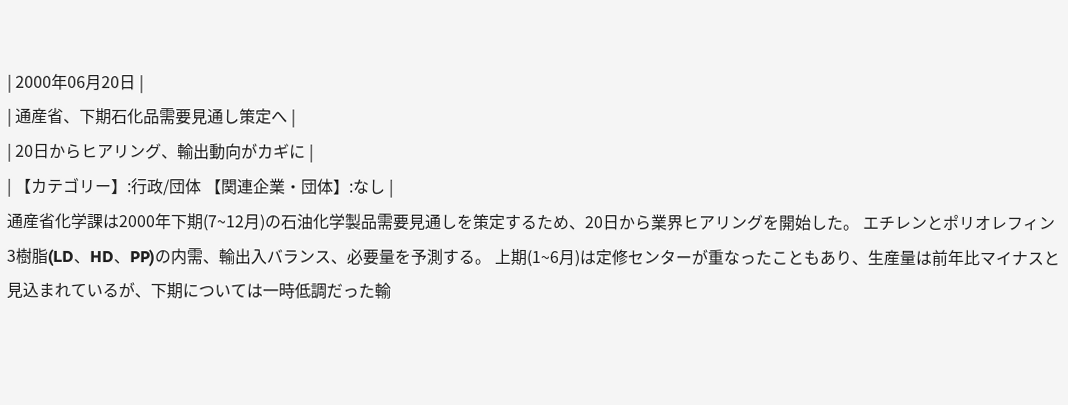| 2000年06月20日 |
| 通産省、下期石化品需要見通し策定へ |
| 20日からヒアリング、輸出動向がカギに |
| 【カテゴリー】:行政/団体 【関連企業・団体】:なし |
通産省化学課は2000年下期(7~12月)の石油化学製品需要見通しを策定するため、20日から業界ヒアリングを開始した。 エチレンとポリオレフィン3樹脂(LD、HD、PP)の内需、輸出入バランス、必要量を予測する。 上期(1~6月)は定修センターが重なったこともあり、生産量は前年比マイナスと見込まれているが、下期については一時低調だった輸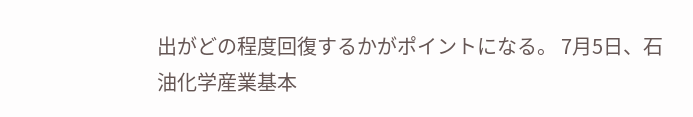出がどの程度回復するかがポイントになる。 7月5日、石油化学産業基本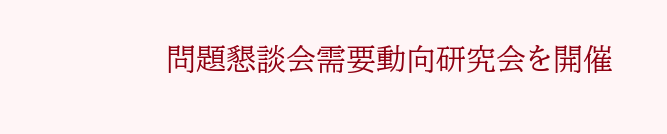問題懇談会需要動向研究会を開催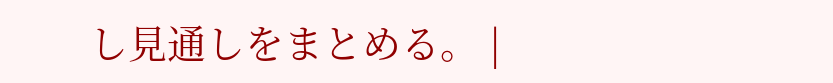し見通しをまとめる。 |